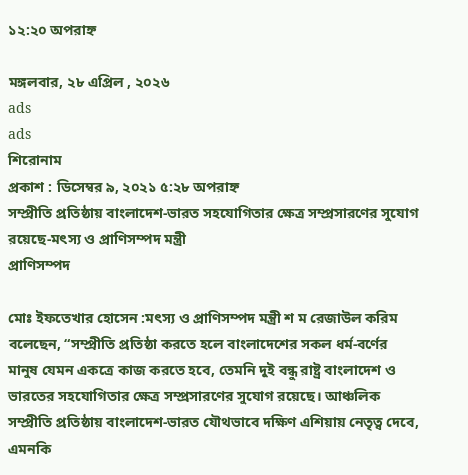১২:২০ অপরাহ্ন

মঙ্গলবার, ২৮ এপ্রিল , ২০২৬
ads
ads
শিরোনাম
প্রকাশ : ডিসেম্বর ৯, ২০২১ ৫:২৮ অপরাহ্ন
সম্প্রীতি প্রতিষ্ঠায় বাংলাদেশ-ভারত সহযোগিতার ক্ষেত্র সম্প্রসারণের সুযোগ রয়েছে-মৎস্য ও প্রাণিসম্পদ মন্ত্রী
প্রাণিসম্পদ

মোঃ ইফতেখার হোসেন :মৎস্য ও প্রাণিসম্পদ মন্ত্রী শ ম রেজাউল করিম বলেছেন, “সম্প্রীতি প্রতিষ্ঠা করতে হলে বাংলাদেশের সকল ধর্ম-বর্ণের মানুষ যেমন একত্রে কাজ করতে হবে, তেমনি দুই বন্ধু রাষ্ট্র বাংলাদেশ ও ভারতের সহযোগিতার ক্ষেত্র সম্প্রসারণের সুযোগ রয়েছে। আঞ্চলিক সম্প্রীতি প্রতিষ্ঠায় বাংলাদেশ-ভারত যৌথভাবে দক্ষিণ এশিয়ায় নেতৃত্ব দেবে, এমনকি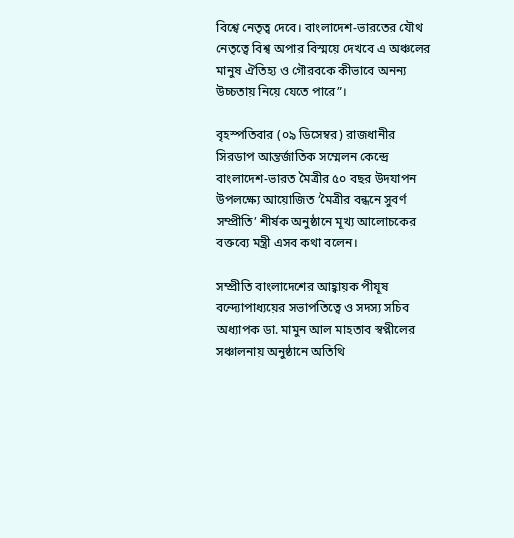বিশ্বে নেতৃত্ব দেবে। বাংলাদেশ-ভারতের যৌথ নেতৃত্বে বিশ্ব অপার বিস্ময়ে দেখবে এ অঞ্চলের মানুষ ঐতিহ্য ও গৌরবকে কীভাবে অনন্য উচ্চতায় নিয়ে যেতে পারে”।

বৃহস্পতিবার (০৯ ডিসেম্বর) রাজধানীর সিরডাপ আন্তর্জাতিক সম্মেলন কেন্দ্রে বাংলাদেশ-ভারত মৈত্রীর ৫০ বছর উদযাপন উপলক্ষ্যে আয়োজিত ‘মৈত্রীর বন্ধনে সুবর্ণ সম্প্রীতি’ শীর্ষক অনুষ্ঠানে মূখ্য আলোচকের বক্তব্যে মন্ত্রী এসব কথা বলেন।

সম্প্রীতি বাংলাদেশের আহ্বায়ক পীযূষ বন্দ্যোপাধ্যয়ের সভাপতিত্বে ও সদস্য সচিব অধ্যাপক ডা. মামুন আল মাহতাব স্বপ্নীলের সঞ্চালনায় অনুষ্ঠানে অতিথি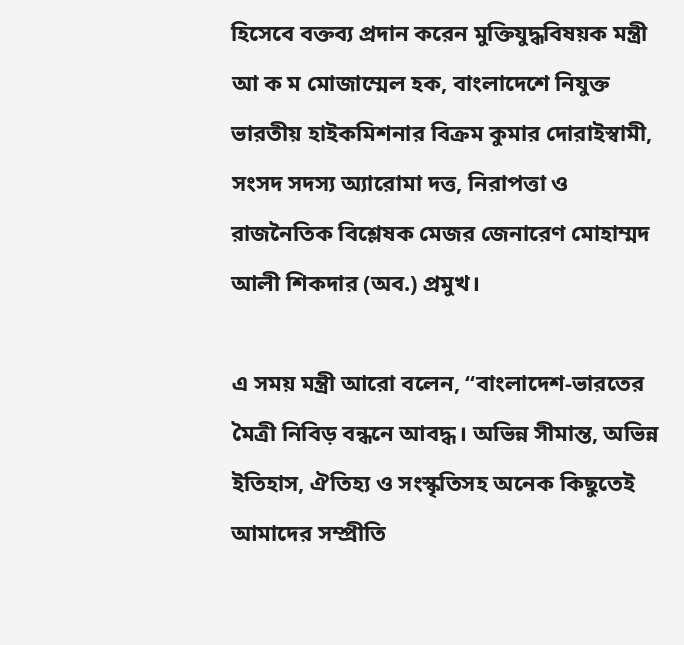হিসেবে বক্তব্য প্রদান করেন মুক্তিযুদ্ধবিষয়ক মন্ত্রী আ ক ম মোজাম্মেল হক, বাংলাদেশে নিযুক্ত ভারতীয় হাইকমিশনার বিক্রম কুমার দোরাইস্বামী, সংসদ সদস্য অ্যারোমা দত্ত, নিরাপত্তা ও রাজনৈতিক বিশ্লেষক মেজর জেনারেণ মোহাম্মদ আলী শিকদার (অব.) প্রমুখ।

এ সময় মন্ত্রী আরো বলেন, “বাংলাদেশ-ভারতের মৈত্রী নিবিড় বন্ধনে আবদ্ধ। অভিন্ন সীমান্ত, অভিন্ন ইতিহাস, ঐতিহ্য ও সংস্কৃতিসহ অনেক কিছুতেই আমাদের সম্প্রীতি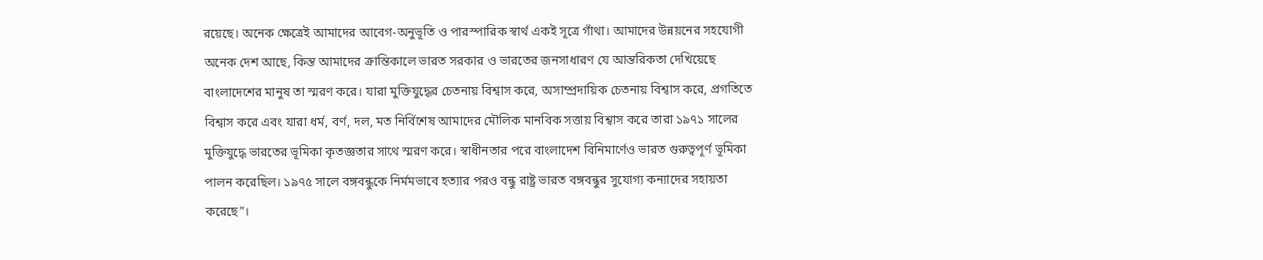রয়েছে। অনেক ক্ষেত্রেই আমাদের আবেগ-অনুভূতি ও পারস্পারিক স্বার্থ একই সূত্রে গাঁথা। আমাদের উন্নয়নের সহযোগী অনেক দেশ আছে, কিন্ত আমাদের ক্রান্তিকালে ভারত সরকার ও ভারতের জনসাধারণ যে আন্তরিকতা দেখিয়েছে বাংলাদেশের মানুষ তা স্মরণ করে। যারা মুক্তিযুদ্ধের চেতনায় বিশ্বাস করে, অসাম্প্রদায়িক চেতনায় বিশ্বাস করে, প্রগতিতে বিশ্বাস করে এবং যারা ধর্ম, বর্ণ, দল, মত নির্বিশেষ আমাদের মৌলিক মানবিক সত্তায় বিশ্বাস করে তারা ১৯৭১ সালের মুক্তিযুদ্ধে ভারতের ভূমিকা কৃতজ্ঞতার সাথে স্মরণ করে। স্বাধীনতার পরে বাংলাদেশ বিনিমার্ণেও ভারত গুরুত্বপূর্ণ ভূমিকা পালন করেছিল। ১৯৭৫ সালে বঙ্গবন্ধুকে নির্মমভাবে হত্যার পরও বন্ধু রাষ্ট্র ভারত বঙ্গবন্ধুর সুযোগ্য কন্যাদের সহায়তা করেছে”।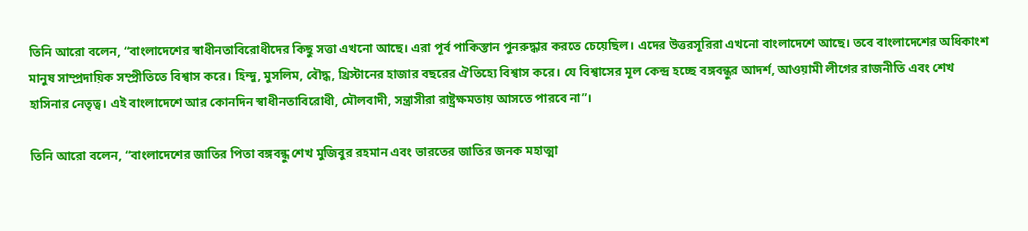তিনি আরো বলেন, “বাংলাদেশের স্বাধীনতাবিরোধীদের কিছু সত্তা এখনো আছে। এরা পূর্ব পাকিস্তান পুনরুদ্ধার করতে চেয়েছিল। এদের উত্তরসূরিরা এখনো বাংলাদেশে আছে। তবে বাংলাদেশের অধিকাংশ মানুষ সাম্প্রদায়িক সম্প্রীতিতে বিশ্বাস করে। হিন্দু, মুসলিম, বৌদ্ধ, খ্রিস্টানের হাজার বছরের ঐতিহ্যে বিশ্বাস করে। যে বিশ্বাসের মূল কেন্দ্র হচ্ছে বঙ্গবন্ধুর আদর্শ, আওয়ামী লীগের রাজনীতি এবং শেখ হাসিনার নেতৃত্ব। এই বাংলাদেশে আর কোনদিন স্বাধীনতাবিরোধী, মৌলবাদী, সন্ত্রাসীরা রাষ্ট্রক্ষমতায় আসতে পারবে না”।

তিনি আরো বলেন, “বাংলাদেশের জাতির পিতা বঙ্গবন্ধু শেখ মুজিবুর রহমান এবং ভারতের জাতির জনক মহাত্মা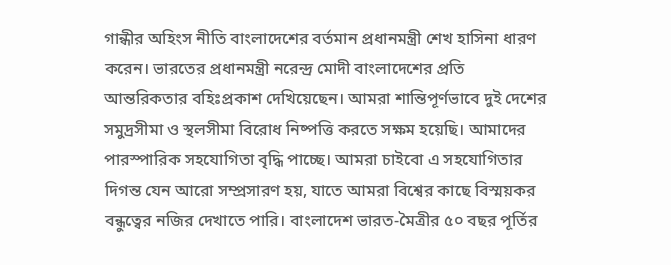গান্ধীর অহিংস নীতি বাংলাদেশের বর্তমান প্রধানমন্ত্রী শেখ হাসিনা ধারণ করেন। ভারতের প্রধানমন্ত্রী নরেন্দ্র মোদী বাংলাদেশের প্রতি আন্তরিকতার বহিঃপ্রকাশ দেখিয়েছেন। আমরা শান্তিপূর্ণভাবে দুই দেশের সমুদ্রসীমা ও স্থলসীমা বিরোধ নিষ্পত্তি করতে সক্ষম হয়েছি। আমাদের পারস্পারিক সহযোগিতা বৃদ্ধি পাচ্ছে। আমরা চাইবো এ সহযোগিতার দিগন্ত যেন আরো সম্প্রসারণ হয়, যাতে আমরা বিশ্বের কাছে বিস্ময়কর বন্ধুত্বের নজির দেখাতে পারি। বাংলাদেশ ভারত-মৈত্রীর ৫০ বছর পূর্তির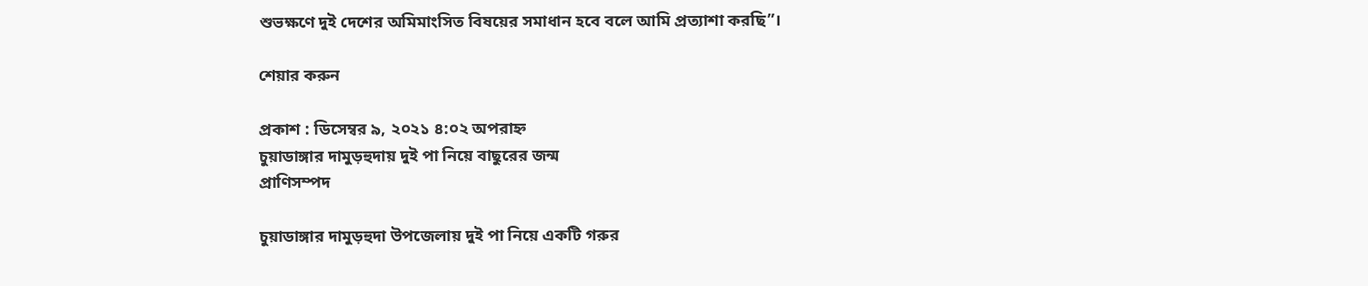শুভক্ষণে দুই দেশের অমিমাংসিত বিষয়ের সমাধান হবে বলে আমি প্রত্যাশা করছি”।

শেয়ার করুন

প্রকাশ : ডিসেম্বর ৯, ২০২১ ৪:০২ অপরাহ্ন
চুয়াডাঙ্গার দামুড়হুদায় দুই পা নিয়ে বাছুরের জন্ম
প্রাণিসম্পদ

চুয়াডাঙ্গার দামুড়হুদা উপজেলায় দুই পা নিয়ে একটি গরুর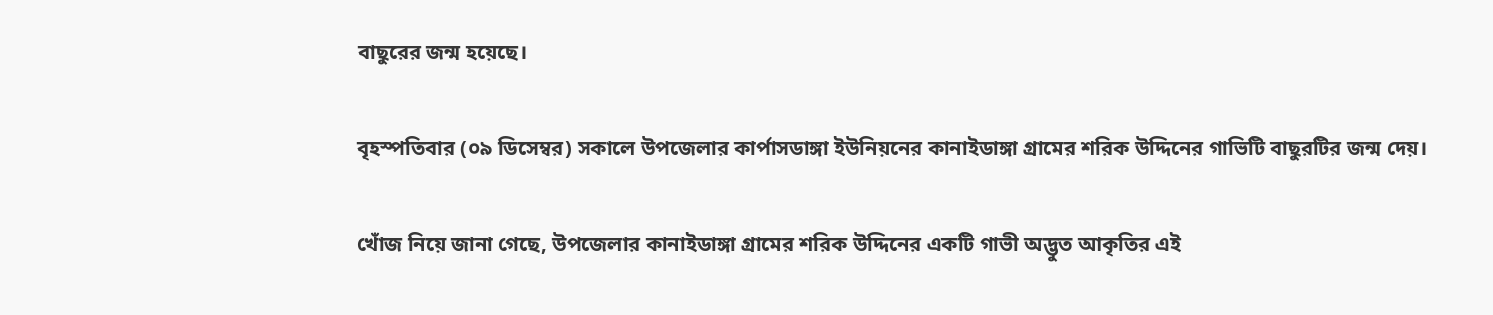বাছুরের জন্ম হয়েছে।

বৃহস্পতিবার (০৯ ডিসেম্বর) সকালে উপজেলার কার্পাসডাঙ্গা ইউনিয়নের কানাইডাঙ্গা গ্রামের শরিক উদ্দিনের গাভিটি বাছুরটির জন্ম দেয়।

খোঁজ নিয়ে জানা গেছে, উপজেলার কানাইডাঙ্গা গ্রামের শরিক উদ্দিনের একটি গাভী অদ্ভুত আকৃতির এই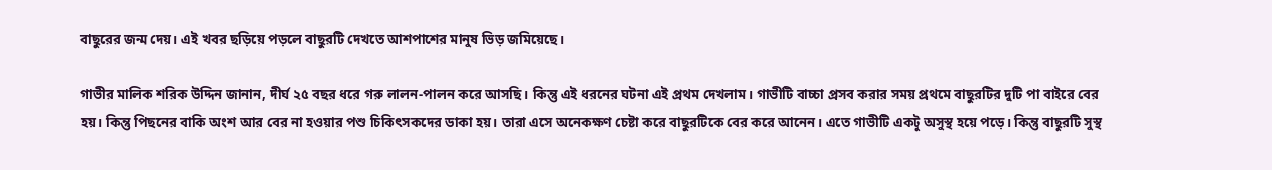বাছুরের জন্ম দেয়। এই খবর ছড়িয়ে পড়লে বাছুরটি দেখতে আশপাশের মানুষ ভিড় জমিয়েছে।

গাভীর মালিক শরিক উদ্দিন জানান, দীর্ঘ ২৫ বছর ধরে গরু লালন-পালন করে আসছি। কিন্তু এই ধরনের ঘটনা এই প্রথম দেখলাম। গাভীটি বাচ্চা প্রসব করার সময় প্রথমে বাছুরটির দুটি পা বাইরে বের হয়। কিন্তু পিছনের বাকি অংশ আর বের না হওয়ার পশু চিকিৎসকদের ডাকা হয়। তারা এসে অনেকক্ষণ চেষ্টা করে বাছুরটিকে বের করে আনেন। এতে গাভীটি একটু অসুস্থ হয়ে পড়ে। কিন্তু বাছুরটি সুস্থ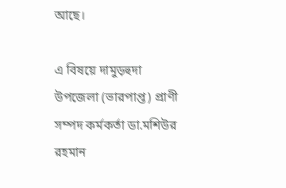আছে।

এ বিষয়ে দামুড়হুদা উপজেলা (ভারপাপ্ত) প্রাণী সম্পদ কর্মকর্তা ডা.মশিউর রহমান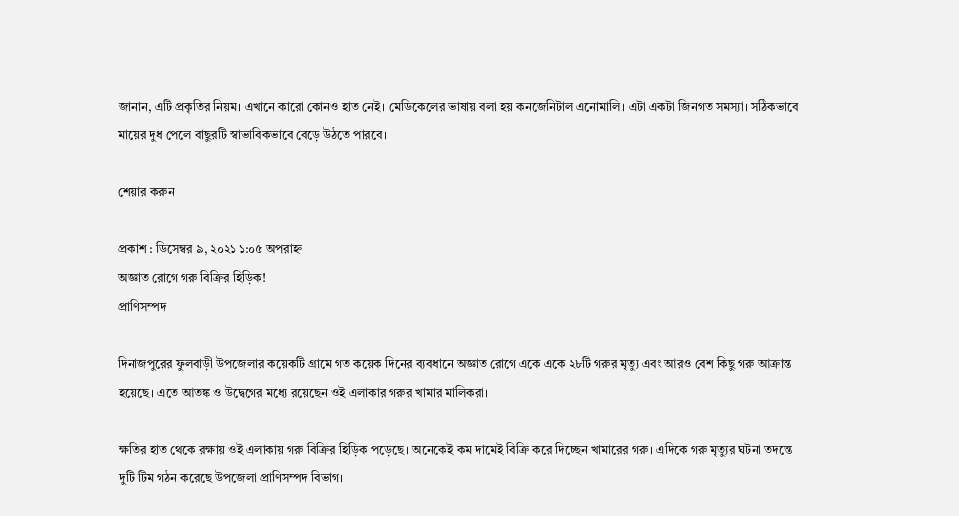জানান, এটি প্রকৃতির নিয়ম। এখানে কারো কোনও হাত নেই। মেডিকেলের ভাষায় বলা হয় কনজেনিটাল এনোমালি। এটা একটা জিনগত সমস্যা। সঠিকভাবে মায়ের দুধ পেলে বাছুরটি স্বাভাবিকভাবে বেড়ে উঠতে পারবে।

শেয়ার করুন

প্রকাশ : ডিসেম্বর ৯, ২০২১ ১:০৫ অপরাহ্ন
অজ্ঞাত রোগে গরু বিক্রির হিড়িক!
প্রাণিসম্পদ

দিনাজপুরের ফুলবাড়ী উপজেলার কয়েকটি গ্রামে গত কয়েক দিনের ব্যবধানে অজ্ঞাত রোগে একে একে ২৮টি গরুর মৃত্যু এবং আরও বেশ কিছু গরু আক্রান্ত হয়েছে। এতে আতঙ্ক ও উদ্বেগের মধ্যে রয়েছেন ওই এলাকার গরুর খামার মালিকরা।

ক্ষতির হাত থেকে রক্ষায় ওই এলাকায় গরু বিক্রির হিড়িক পড়েছে। অনেকেই কম দামেই বিক্রি করে দিচ্ছেন খামারের গরু। এদিকে গরু মৃত্যুর ঘটনা তদন্তে দুটি টিম গঠন করেছে উপজেলা প্রাণিসম্পদ বিভাগ।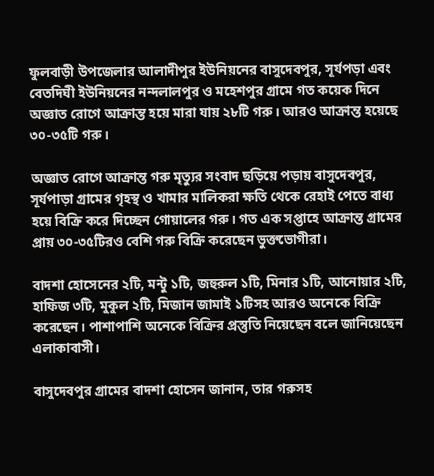ফুলবাড়ী উপজেলার আলাদীপুর ইউনিয়নের বাসুদেবপুর, সূর্যপড়া এবং বেতদিঘী ইউনিয়নের নন্দলালপুর ও মহেশপুর গ্রামে গত কয়েক দিনে অজ্ঞাত রোগে আক্রান্ত হয়ে মারা যায় ২৮টি গরু। আরও আক্রান্ত হয়েছে ৩০-৩৫টি গরু।

অজ্ঞাত রোগে আক্রান্ত গরু মৃত্যুর সংবাদ ছড়িয়ে পড়ায় বাসুদেবপুর, সূর্যপাড়া গ্রামের গৃহস্থ ও খামার মালিকরা ক্ষতি থেকে রেহাই পেতে বাধ্য হয়ে বিক্রি করে দিচ্ছেন গোয়ালের গরু। গত এক সপ্তাহে আক্রান্ত গ্রামের প্রায় ৩০-৩৫টিরও বেশি গরু বিক্রি করেছেন ভুক্তভোগীরা।

বাদশা হোসেনের ২টি, মন্টু ১টি, জহুরুল ১টি, মিনার ১টি, আনোয়ার ২টি, হাফিজ ৩টি, মুকুল ২টি, মিজান জামাই ১টিসহ আরও অনেকে বিক্রি করেছেন। পাশাপাশি অনেকে বিক্রির প্রস্তুতি নিয়েছেন বলে জানিয়েছেন এলাকাবাসী।

বাসুদেবপুর গ্রামের বাদশা হোসেন জানান, তার গরুসহ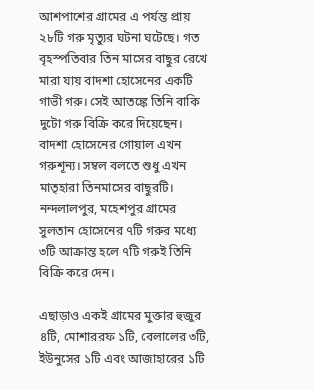আশপাশের গ্রামের এ পর্যন্ত প্রায় ২৮টি গরু মৃত্যুর ঘটনা ঘটেছে। গত বৃহস্পতিবার তিন মাসের বাছুর রেখে মারা যায় বাদশা হোসেনের একটি গাভী গরু। সেই আতঙ্কে তিনি বাকি দুটো গরু বিক্রি করে দিয়েছেন। বাদশা হোসেনের গোয়াল এখন গরুশূন্য। সম্বল বলতে শুধু এখন মাতৃহারা তিনমাসের বাছুরটি। নন্দলালপুর, মহেশপুর গ্রামের সুলতান হোসেনের ৭টি গরুর মধ্যে ৩টি আক্রান্ত হলে ৭টি গরুই তিনি বিক্রি করে দেন।

এছাড়াও একই গ্রামের মুক্তার হুজুর ৪টি, মোশাররফ ১টি, বেলালের ৩টি, ইউনুসের ১টি এবং আজাহারের ১টি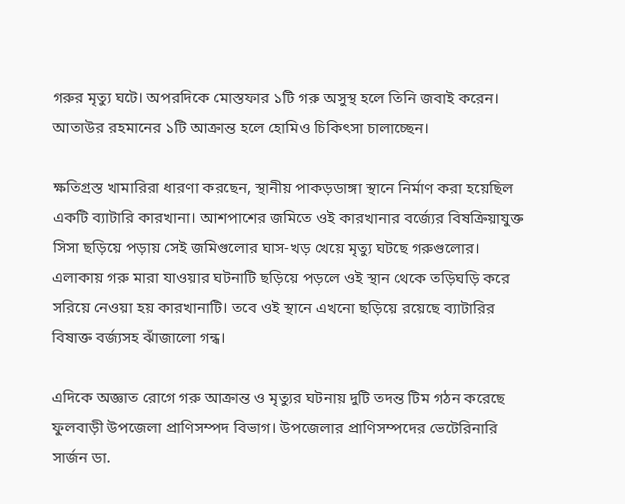গরুর মৃত্যু ঘটে। অপরদিকে মোস্তফার ১টি গরু অসুস্থ হলে তিনি জবাই করেন। আতাউর রহমানের ১টি আক্রান্ত হলে হোমিও চিকিৎসা চালাচ্ছেন।

ক্ষতিগ্রস্ত খামারিরা ধারণা করছেন, স্থানীয় পাকড়ডাঙ্গা স্থানে নির্মাণ করা হয়েছিল একটি ব্যাটারি কারখানা। আশপাশের জমিতে ওই কারখানার বর্জ্যের বিষক্রিয়াযুক্ত সিসা ছড়িয়ে পড়ায় সেই জমিগুলোর ঘাস-খড় খেয়ে মৃত্যু ঘটছে গরুগুলোর। এলাকায় গরু মারা যাওয়ার ঘটনাটি ছড়িয়ে পড়লে ওই স্থান থেকে তড়িঘড়ি করে সরিয়ে নেওয়া হয় কারখানাটি। তবে ওই স্থানে এখনো ছড়িয়ে রয়েছে ব্যাটারির বিষাক্ত বর্জ্যসহ ঝাঁজালো গন্ধ।

এদিকে অজ্ঞাত রোগে গরু আক্রান্ত ও মৃত্যুর ঘটনায় দুটি তদন্ত টিম গঠন করেছে ফুলবাড়ী উপজেলা প্রাণিসম্পদ বিভাগ। উপজেলার প্রাণিসম্পদের ভেটেরিনারি সার্জন ডা.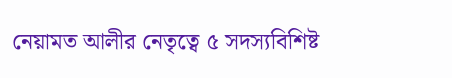নেয়ামত আলীর নেতৃত্বে ৫ সদস্যবিশিষ্ট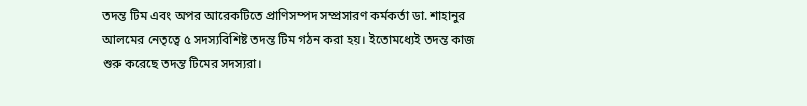তদন্ত টিম এবং অপর আরেকটিতে প্রাণিসম্পদ সম্প্রসারণ কর্মকর্তা ডা. শাহানুর আলমের নেতৃত্বে ৫ সদস্যবিশিষ্ট তদন্ত টিম গঠন করা হয়। ইতোমধ্যেই তদন্ত কাজ শুরু করেছে তদন্ত টিমের সদস্যরা।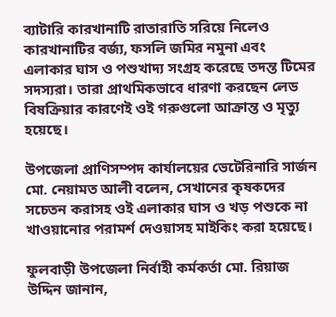ব্যাটারি কারখানাটি রাতারাতি সরিয়ে নিলেও কারখানাটির বর্জ্য, ফসলি জমির নমুনা এবং এলাকার ঘাস ও পশুখাদ্য সংগ্রহ করেছে তদন্ত টিমের সদস্যরা। তারা প্রাথমিকভাবে ধারণা করছেন লেড বিষক্রিয়ার কারণেই ওই গরুগুলো আক্রান্ত ও মৃত্যু হয়েছে।

উপজেলা প্রাণিসম্পদ কার্যালয়ের ভেটেরিনারি সার্জন মো. নেয়ামত আলী বলেন, সেখানের কৃষকদের সচেতন করাসহ ওই এলাকার ঘাস ও খড় পশুকে না খাওয়ানোর পরামর্শ দেওয়াসহ মাইকিং করা হয়েছে।

ফুলবাড়ী উপজেলা নির্বাহী কর্মকর্তা মো. রিয়াজ উদ্দিন জানান,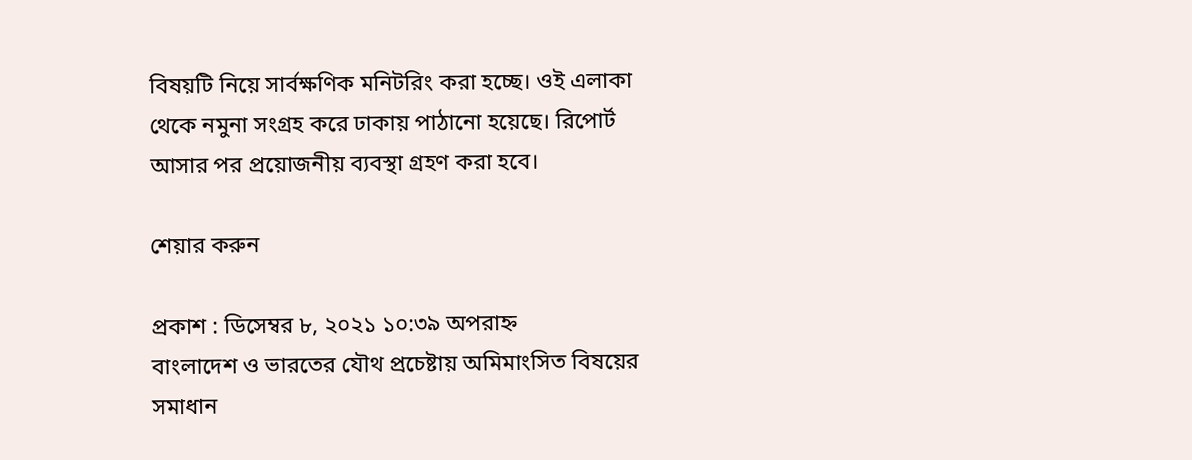বিষয়টি নিয়ে সার্বক্ষণিক মনিটরিং করা হচ্ছে। ওই এলাকা থেকে নমুনা সংগ্রহ করে ঢাকায় পাঠানো হয়েছে। রিপোর্ট আসার পর প্রয়োজনীয় ব্যবস্থা গ্রহণ করা হবে।

শেয়ার করুন

প্রকাশ : ডিসেম্বর ৮, ২০২১ ১০:৩৯ অপরাহ্ন
বাংলাদেশ ও ভারতের যৌথ প্রচেষ্টায় অমিমাংসিত বিষয়ের সমাধান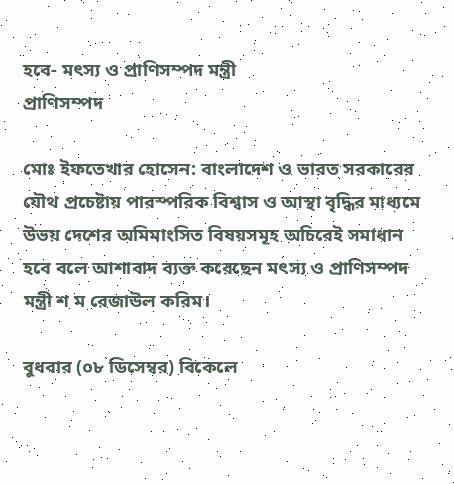হবে- মৎস্য ও প্রাণিসম্পদ মন্ত্রী
প্রাণিসম্পদ

মোঃ ইফতেখার হোসেন: বাংলাদেশ ও ভারত সরকারের যৌথ প্রচেষ্টায় পারস্পরিক বিশ্বাস ও আস্থা বৃদ্ধির মাধ্যমে উভয় দেশের অমিমাংসিত বিষয়সমূহ অচিরেই সমাধান হবে বলে আশাবাদ ব্যক্ত করেছেন মৎস্য ও প্রাণিসম্পদ মন্ত্রী শ ম রেজাউল করিম।

বুধবার (০৮ ডিসেম্বর) বিকেলে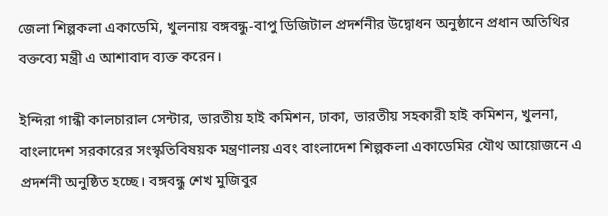জেলা শিল্পকলা একাডেমি, খুলনায় বঙ্গবন্ধু-বাপু ডিজিটাল প্রদর্শনীর উদ্বোধন অনুষ্ঠানে প্রধান অতিথির বক্তব্যে মন্ত্রী এ আশাবাদ ব্যক্ত করেন।

ইন্দিরা গান্ধী কালচারাল সেন্টার, ভারতীয় হাই কমিশন, ঢাকা, ভারতীয় সহকারী হাই কমিশন, খুলনা, বাংলাদেশ সরকারের সংস্কৃতিবিষয়ক মন্ত্রণালয় এবং বাংলাদেশ শিল্পকলা একাডেমির যৌথ আয়োজনে এ প্রদর্শনী অনুষ্ঠিত হচ্ছে। বঙ্গবন্ধু শেখ মুজিবুর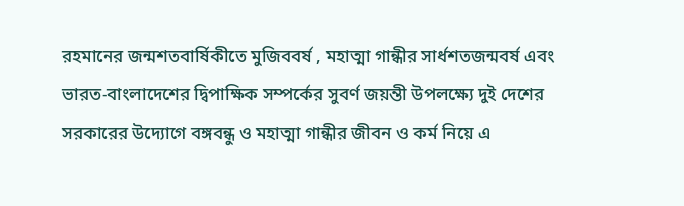রহমানের জন্মশতবার্ষিকীতে মুজিববর্ষ , মহাত্মা গান্ধীর সার্ধশতজন্মবর্ষ এবং ভারত-বাংলাদেশের দ্বিপাক্ষিক সম্পর্কের সুবর্ণ জয়ন্তী উপলক্ষ্যে দুই দেশের সরকারের উদ্যোগে বঙ্গবন্ধু ও মহাত্মা গান্ধীর জীবন ও কর্ম নিয়ে এ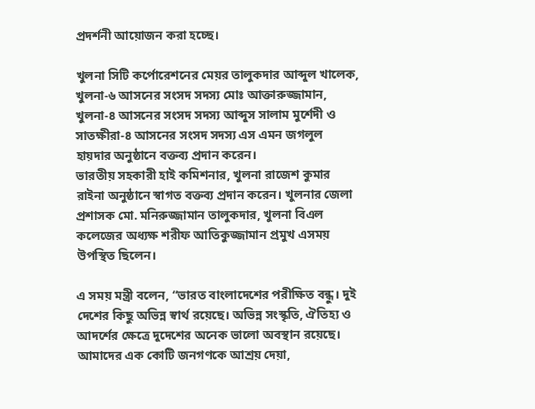প্রদর্শনী আয়োজন করা হচ্ছে।

খুলনা সিটি কর্পোরেশনের মেয়র তালুকদার আব্দুল খালেক, খুলনা-৬ আসনের সংসদ সদস্য মোঃ আক্তারুজ্জামান, খুলনা-৪ আসনের সংসদ সদস্য আব্দুস সালাম মুর্শেদী ও সাতক্ষীরা-৪ আসনের সংসদ সদস্য এস এমন জগলুল হায়দার অনুষ্ঠানে বক্তব্য প্রদান করেন।
ভারতীয় সহকারী হাই কমিশনার, খুলনা রাজেশ কুমার রাইনা অনুষ্ঠানে স্বাগত বক্তব্য প্রদান করেন। খুলনার জেলা প্রশাসক মো. মনিরুজ্জামান তালুকদার, খুলনা বিএল কলেজের অধ্যক্ষ শরীফ আতিকুজ্জামান প্রমুখ এসময় উপস্থিত ছিলেন।

এ সময় মন্ত্রী বলেন, “ভারত বাংলাদেশের পরীক্ষিত বন্ধু। দুই দেশের কিছু অভিন্ন স্বার্থ রয়েছে। অভিন্ন সংস্কৃতি, ঐতিহ্য ও আদর্শের ক্ষেত্রে দুদেশের অনেক ভালো অবস্থান রয়েছে। আমাদের এক কোটি জনগণকে আশ্রয় দেয়া,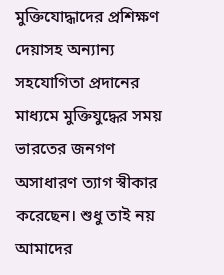মুক্তিযোদ্ধাদের প্রশিক্ষণ দেয়াসহ অন্যান্য সহযোগিতা প্রদানের মাধ্যমে মুক্তিযুদ্ধের সময় ভারতের জনগণ অসাধারণ ত্যাগ স্বীকার করেছেন। শুধু তাই নয় আমাদের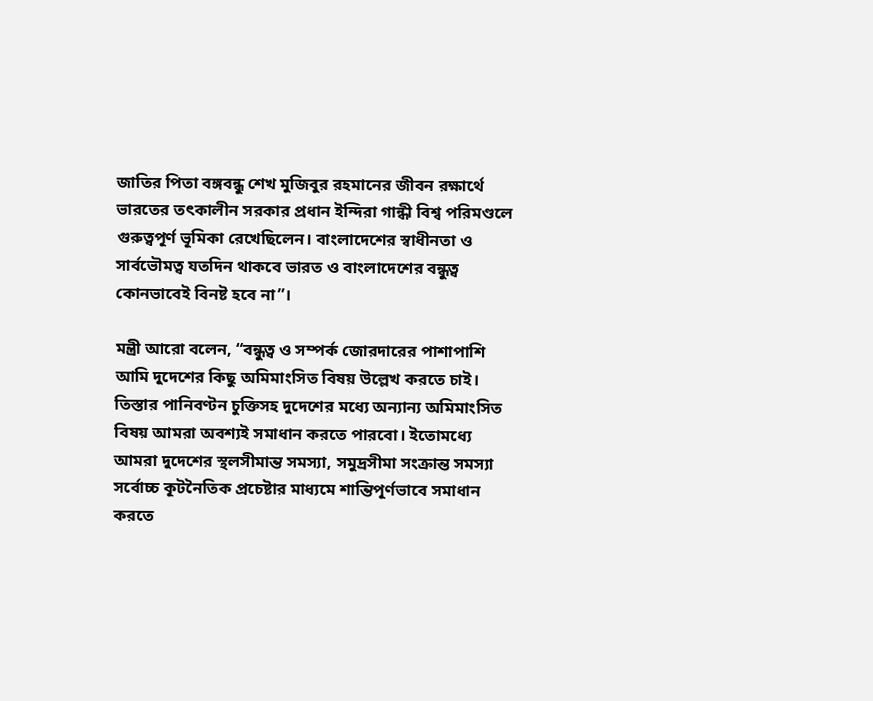জাতির পিতা বঙ্গবন্ধু শেখ মুজিবুর রহমানের জীবন রক্ষার্থে ভারতের তৎকালীন সরকার প্রধান ইন্দিরা গান্ধী বিশ্ব পরিমণ্ডলে গুরুত্বপূর্ণ ভূমিকা রেখেছিলেন। বাংলাদেশের স্বাধীনতা ও সার্বভৌমত্ব যতদিন থাকবে ভারত ও বাংলাদেশের বন্ধুত্ব কোনভাবেই বিনষ্ট হবে না”।

মন্ত্রী আরো বলেন, “বন্ধুত্ব ও সম্পর্ক জোরদারের পাশাপাশি আমি দুদেশের কিছু অমিমাংসিত বিষয় উল্লেখ করতে চাই। তিস্তার পানিবণ্টন চুক্তিসহ দুদেশের মধ্যে অন্যান্য অমিমাংসিত বিষয় আমরা অবশ্যই সমাধান করতে পারবো। ইতোমধ্যে আমরা দুদেশের স্থলসীমান্ত সমস্যা, সমুদ্রসীমা সংক্রান্ত সমস্যা সর্বোচ্চ কূটনৈতিক প্রচেষ্টার মাধ্যমে শান্তিপূর্ণভাবে সমাধান করতে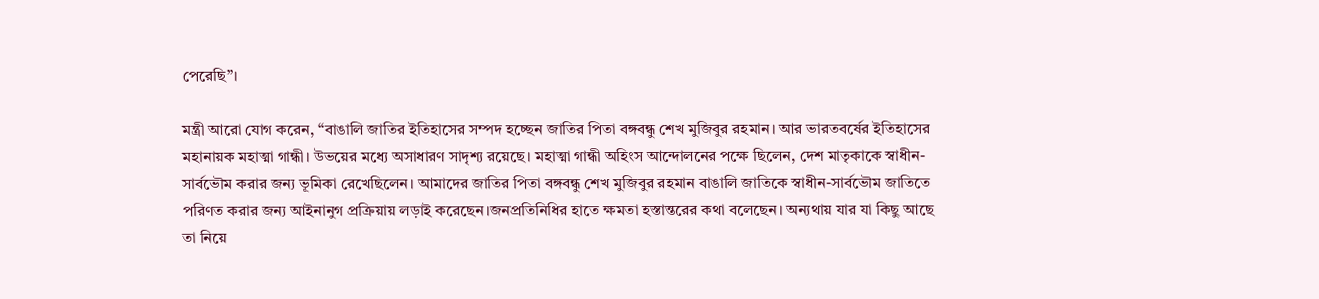পেরেছি”।

মন্ত্রী আরো যোগ করেন, “বাঙালি জাতির ইতিহাসের সম্পদ হচ্ছেন জাতির পিতা বঙ্গবন্ধু শেখ মুজিবুর রহমান। আর ভারতবর্ষের ইতিহাসের মহানায়ক মহাত্মা গান্ধী। উভয়ের মধ্যে অসাধারণ সাদৃশ্য রয়েছে। মহাত্মা গান্ধী অহিংস আন্দোলনের পক্ষে ছিলেন, দেশ মাতৃকাকে স্বাধীন-সার্বভৌম করার জন্য ভূমিকা রেখেছিলেন। আমাদের জাতির পিতা বঙ্গবন্ধু শেখ মুজিবুর রহমান বাঙালি জাতিকে স্বাধীন-সার্বভৌম জাতিতে পরিণত করার জন্য আইনানুগ প্রক্রিয়ায় লড়াই করেছেন।জনপ্রতিনিধির হাতে ক্ষমতা হস্তান্তরের কথা বলেছেন। অন্যথায় যার যা কিছু আছে তা নিয়ে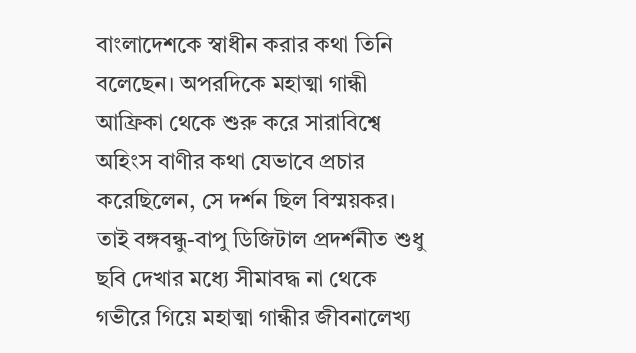বাংলাদেশকে স্বাধীন করার কথা তিনি বলেছেন। অপরদিকে মহাত্মা গান্ধী আফ্রিকা থেকে শুরু করে সারাবিশ্বে অহিংস বাণীর কথা যেভাবে প্রচার করেছিলেন, সে দর্শন ছিল বিস্ময়কর। তাই বঙ্গবন্ধু-বাপু ডিজিটাল প্রদর্শনীত শুধু ছবি দেখার মধ্যে সীমাবদ্ধ না থেকে গভীরে গিয়ে মহাত্মা গান্ধীর জীবনালেখ্য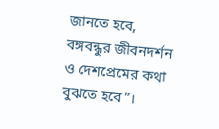জানতে হবে, বঙ্গবন্ধুর জীবনদর্শন ও দেশপ্রেমের কথা বুঝতে হবে”।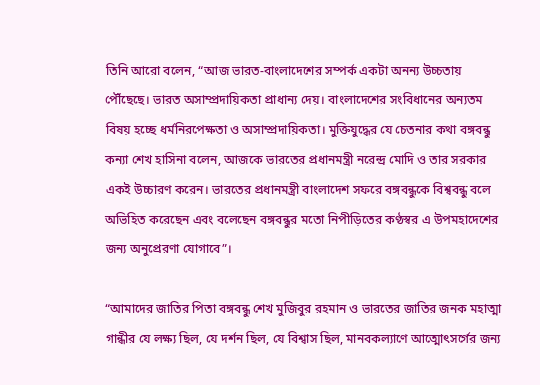তিনি আরো বলেন, “আজ ভারত-বাংলাদেশের সম্পর্ক একটা অনন্য উচ্চতায় পৌঁছেছে। ভারত অসাম্প্রদায়িকতা প্রাধান্য দেয়। বাংলাদেশের সংবিধানের অন্যতম বিষয় হচ্ছে ধর্মনিরপেক্ষতা ও অসাম্প্রদায়িকতা। মুক্তিযুদ্ধের যে চেতনার কথা বঙ্গবন্ধু কন্যা শেখ হাসিনা বলেন, আজকে ভারতের প্রধানমন্ত্রী নরেন্দ্র মোদি ও তার সরকার একই উচ্চারণ করেন। ভারতের প্রধানমন্ত্রী বাংলাদেশ সফরে বঙ্গবন্ধুকে বিশ্ববন্ধু বলে অভিহিত করেছেন এবং বলেছেন বঙ্গবন্ধুর মতো নিপীড়িতের কণ্ঠস্বর এ উপমহাদেশের জন্য অনুপ্রেরণা যোগাবে”।

“আমাদের জাতির পিতা বঙ্গবন্ধু শেখ মুজিবুর রহমান ও ভারতের জাতির জনক মহাত্মা গান্ধীর যে লক্ষ্য ছিল, যে দর্শন ছিল, যে বিশ্বাস ছিল, মানবকল্যাণে আত্মোৎসর্গের জন্য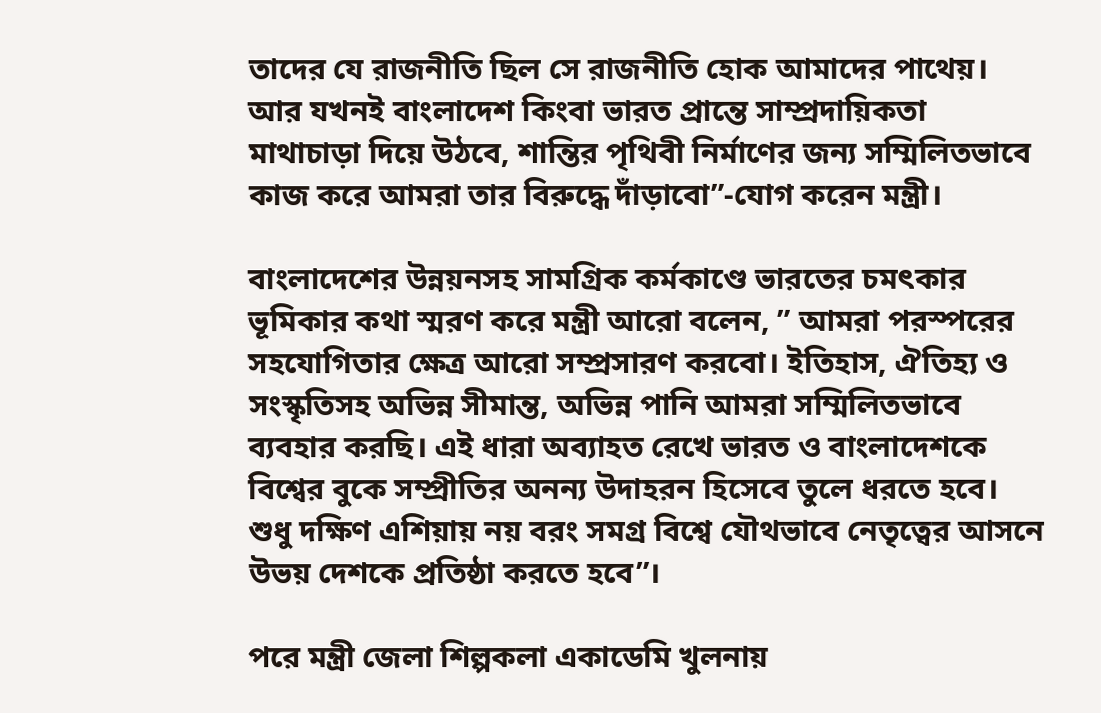তাদের যে রাজনীতি ছিল সে রাজনীতি হোক আমাদের পাথেয়। আর যখনই বাংলাদেশ কিংবা ভারত প্রান্তে সাম্প্রদায়িকতা মাথাচাড়া দিয়ে উঠবে, শান্তির পৃথিবী নির্মাণের জন্য সম্মিলিতভাবে কাজ করে আমরা তার বিরুদ্ধে দাঁড়াবো”-যোগ করেন মন্ত্রী।

বাংলাদেশের উন্নয়নসহ সামগ্রিক কর্মকাণ্ডে ভারতের চমৎকার ভূমিকার কথা স্মরণ করে মন্ত্রী আরো বলেন, ” আমরা পরস্পরের সহযোগিতার ক্ষেত্র আরো সম্প্রসারণ করবো। ইতিহাস, ঐতিহ্য ও সংস্কৃতিসহ অভিন্ন সীমান্ত, অভিন্ন পানি আমরা সম্মিলিতভাবে ব্যবহার করছি। এই ধারা অব্যাহত রেখে ভারত ও বাংলাদেশকে বিশ্বের বুকে সম্প্রীতির অনন্য উদাহরন হিসেবে তুলে ধরতে হবে। শুধু দক্ষিণ এশিয়ায় নয় বরং সমগ্র বিশ্বে যৌথভাবে নেতৃত্বের আসনে উভয় দেশকে প্রতিষ্ঠা করতে হবে”।

পরে মন্ত্রী জেলা শিল্পকলা একাডেমি খুলনায়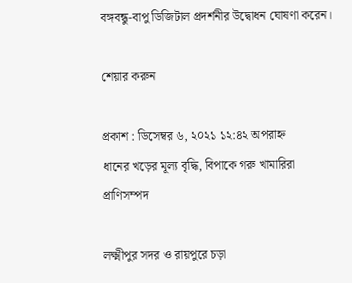বঙ্গবন্ধু-বাপু ডিজিটাল প্রদর্শনীর উদ্বোধন ঘোষণা করেন।

শেয়ার করুন

প্রকাশ : ডিসেম্বর ৬, ২০২১ ১২:৪২ অপরাহ্ন
ধানের খড়ের মূল্য বৃদ্ধি, বিপাকে গরু খামারিরা
প্রাণিসম্পদ

লক্ষ্মীপুর সদর ও রায়পুরে চড়া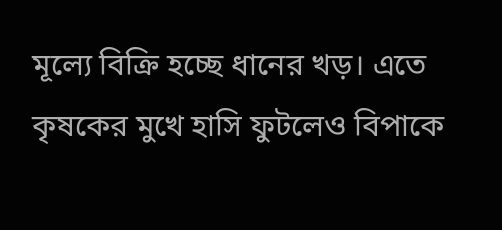মূল্যে বিক্রি হচ্ছে ধানের খড়। এতে কৃষকের মুখে হাসি ফুটলেও বিপাকে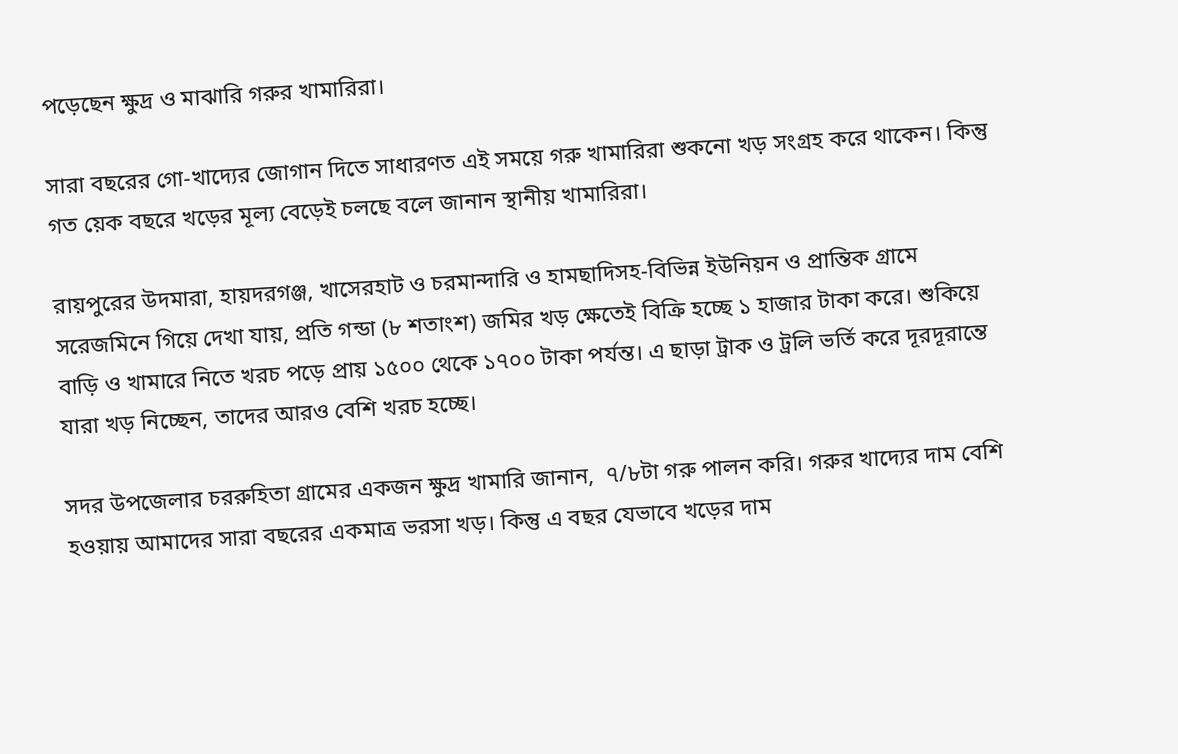পড়েছেন ক্ষুদ্র ও মাঝারি গরুর খামারিরা।

সারা বছরের গো-খাদ্যের জোগান দিতে সাধারণত এই সময়ে গরু খামারিরা শুকনো খড় সংগ্রহ করে থাকেন। কিন্তু গত য়েক বছরে খড়ের মূল্য বেড়েই চলছে বলে জানান স্থানীয় খামারিরা।

রায়পুরের উদমারা, হায়দরগঞ্জ, খাসেরহাট ও চরমান্দারি ও হামছাদিসহ-বিভিন্ন ইউনিয়ন ও প্রান্তিক গ্রামে সরেজমিনে গিয়ে দেখা যায়, প্রতি গন্ডা (৮ শতাংশ) জমির খড় ক্ষেতেই বিক্রি হচ্ছে ১ হাজার টাকা করে। শুকিয়ে বাড়ি ও খামারে নিতে খরচ পড়ে প্রায় ১৫০০ থেকে ১৭০০ টাকা পর্যন্ত। এ ছাড়া ট্রাক ও ট্রলি ভর্তি করে দূরদূরান্তে যারা খড় নিচ্ছেন, তাদের আরও বেশি খরচ হচ্ছে।

সদর উপজেলার চররুহিতা গ্রামের একজন ক্ষুদ্র খামারি জানান,  ৭/৮টা গরু পালন করি। গরুর খাদ্যের দাম বেশি হওয়ায় আমাদের সারা বছরের একমাত্র ভরসা খড়। কিন্তু এ বছর যেভাবে খড়ের দাম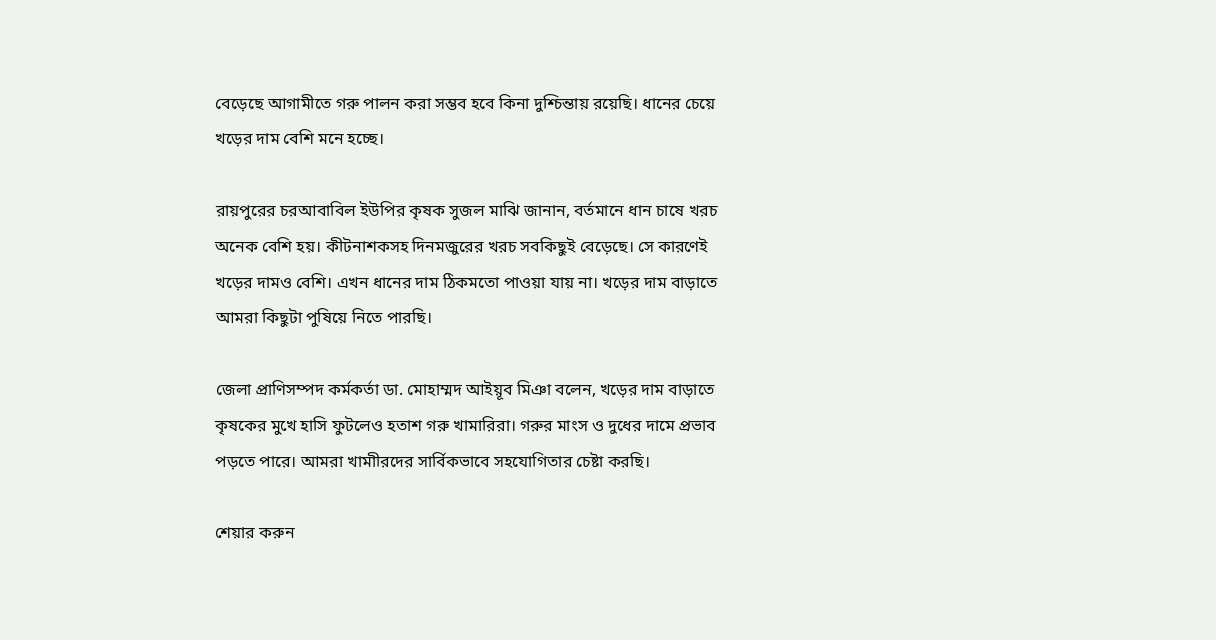বেড়েছে আগামীতে গরু পালন করা সম্ভব হবে কিনা দুশ্চিন্তায় রয়েছি। ধানের চেয়ে খড়ের দাম বেশি মনে হচ্ছে।

রায়পুরের চরআবাবিল ইউপির কৃষক সুজল মাঝি জানান, বর্তমানে ধান চাষে খরচ অনেক বেশি হয়। কীটনাশকসহ দিনমজুরের খরচ সবকিছুই বেড়েছে। সে কারণেই খড়ের দামও বেশি। এখন ধানের দাম ঠিকমতো পাওয়া যায় না। খড়ের দাম বাড়াতে আমরা কিছুটা পুষিয়ে নিতে পারছি।

জেলা প্রাণিসম্পদ কর্মকর্তা ডা. মোহাম্মদ আইয়ূব মিঞা বলেন, খড়ের দাম বাড়াতে কৃষকের মুখে হাসি ফুটলেও হতাশ গরু খামারিরা। গরুর মাংস ও দুধের দামে প্রভাব পড়তে পারে। আমরা খামাীরদের সার্বিকভাবে সহযোগিতার চেষ্টা করছি।

শেয়ার করুন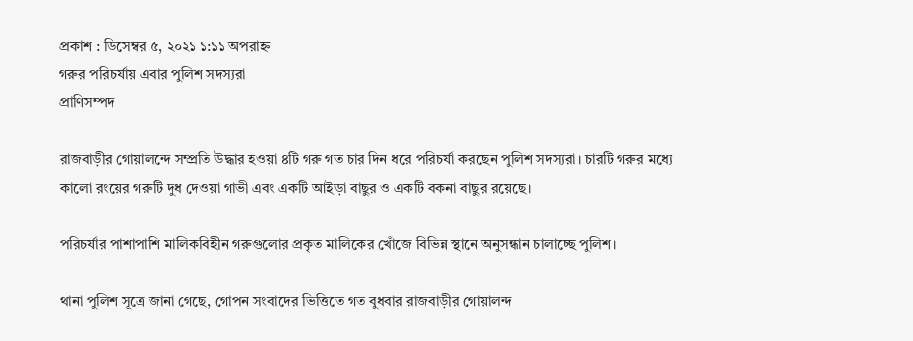প্রকাশ : ডিসেম্বর ৫, ২০২১ ১:১১ অপরাহ্ন
গরুর পরিচর্যায় এবার পুলিশ সদস্যরা
প্রাণিসম্পদ

রাজবাড়ীর গোয়ালন্দে সম্প্রতি উদ্ধার হওয়া ৪টি গরু গত চার দিন ধরে পরিচর্যা করছেন পুলিশ সদস্যরা। চারটি গরুর মধ্যে কালো রংয়ের গরুটি দুধ দেওয়া গাভী এবং একটি আইড়া বাছুর ও একটি বকনা বাছুর রয়েছে।

পরিচর্যার পাশাপাশি মালিকবিহীন গরুগুলোর প্রকৃত মালিকের খোঁজে বিভিন্ন স্থানে অনুসন্ধান চালাচ্ছে পুলিশ।

থানা পুলিশ সূত্রে জানা গেছে, গোপন সংবাদের ভিত্তিতে গত বুধবার রাজবাড়ীর গোয়ালন্দ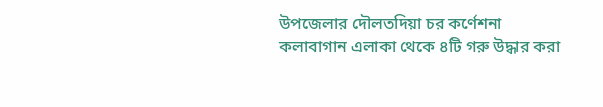উপজেলার দৌলতদিয়া চর কর্ণেশনা কলাবাগান এলাকা থেকে ৪টি গরু উদ্ধার করা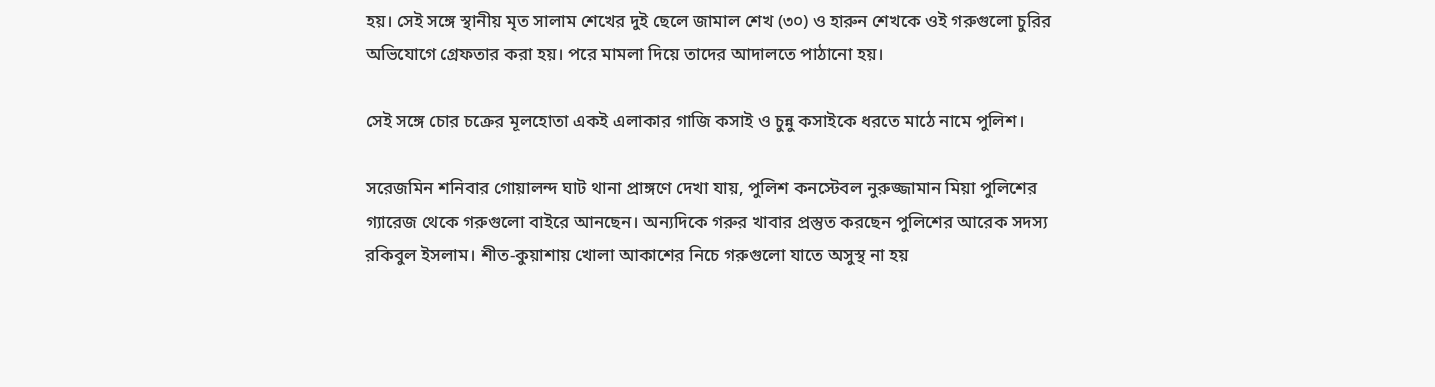হয়। সেই সঙ্গে স্থানীয় মৃত সালাম শেখের দুই ছেলে জামাল শেখ (৩০) ও হারুন শেখকে ওই গরুগুলো চুরির অভিযোগে গ্রেফতার করা হয়। পরে মামলা দিয়ে তাদের আদালতে পাঠানো হয়।

সেই সঙ্গে চোর চক্রের মূলহোতা একই এলাকার গাজি কসাই ও চুন্নু কসাইকে ধরতে মাঠে নামে পুলিশ।

সরেজমিন শনিবার গোয়ালন্দ ঘাট থানা প্রাঙ্গণে দেখা যায়, পুলিশ কনস্টেবল নুরুজ্জামান মিয়া পুলিশের গ্যারেজ থেকে গরুগুলো বাইরে আনছেন। অন্যদিকে গরুর খাবার প্রস্তুত করছেন পুলিশের আরেক সদস্য রকিবুল ইসলাম। শীত-কুয়াশায় খোলা আকাশের নিচে গরুগুলো যাতে অসুস্থ না হয়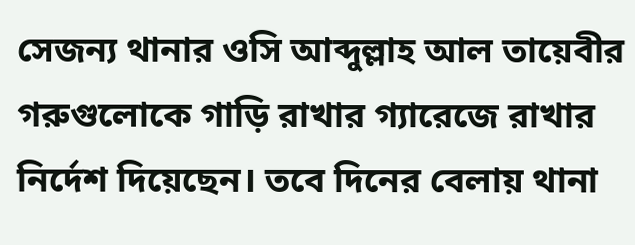সেজন্য থানার ওসি আব্দুল্লাহ আল তায়েবীর গরুগুলোকে গাড়ি রাখার গ্যারেজে রাখার নির্দেশ দিয়েছেন। তবে দিনের বেলায় থানা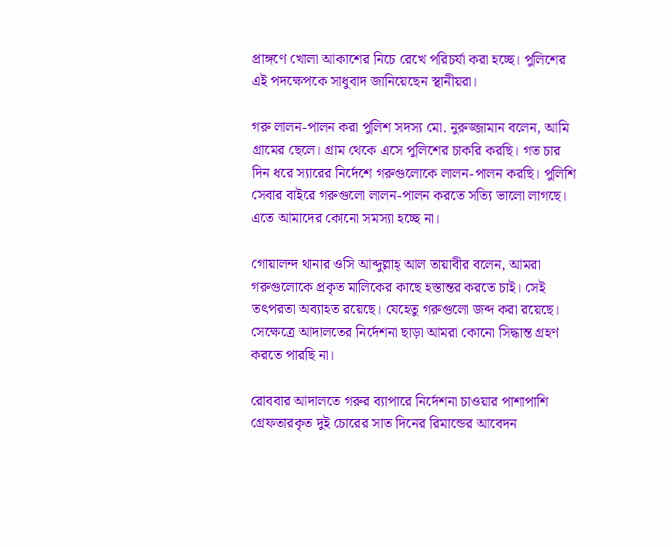প্রাঙ্গণে খোলা আকাশের নিচে রেখে পরিচর্যা করা হচ্ছে। পুলিশের এই পদক্ষেপকে সাধুবাদ জানিয়েছেন স্থানীয়রা।

গরু লালন-পালন করা পুলিশ সদস্য মো. নুরুজ্জামান বলেন, আমি গ্রামের ছেলে। গ্রাম থেকে এসে পুলিশের চাকরি করছি। গত চার দিন ধরে স্যারের নির্দেশে গরুগুলোকে লালন-পালন করছি। পুলিশি সেবার বাইরে গরুগুলো লালন-পালন করতে সত্যি ভালো লাগছে। এতে আমাদের কোনো সমস্যা হচ্ছে না।

গোয়ালন্দ থানার ওসি আব্দুল্লাহ্ আল তায়াবীর বলেন, আমরা গরুগুলোকে প্রকৃত মালিকের কাছে হস্তান্তর করতে চাই। সেই তৎপরতা অব্যাহত রয়েছে। যেহেতু গরুগুলো জব্দ করা রয়েছে। সেক্ষেত্রে আদালতের নির্দেশনা ছাড়া আমরা কোনো সিদ্ধান্ত গ্রহণ করতে পারছি না।

রোববার আদালতে গরুর ব্যাপারে নির্দেশনা চাওয়ার পাশাপাশি গ্রেফতারকৃত দুই চোরের সাত দিনের রিমান্ডের আবেদন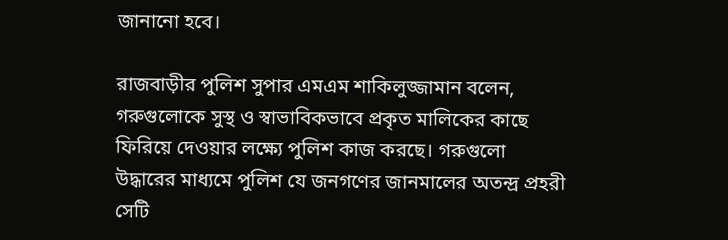জানানো হবে।

রাজবাড়ীর পুলিশ সুপার এমএম শাকিলুজ্জামান বলেন, গরুগুলোকে সুস্থ ও স্বাভাবিকভাবে প্রকৃত মালিকের কাছে ফিরিয়ে দেওয়ার লক্ষ্যে পুলিশ কাজ করছে। গরুগুলো উদ্ধারের মাধ্যমে পুলিশ যে জনগণের জানমালের অতন্দ্র প্রহরী সেটি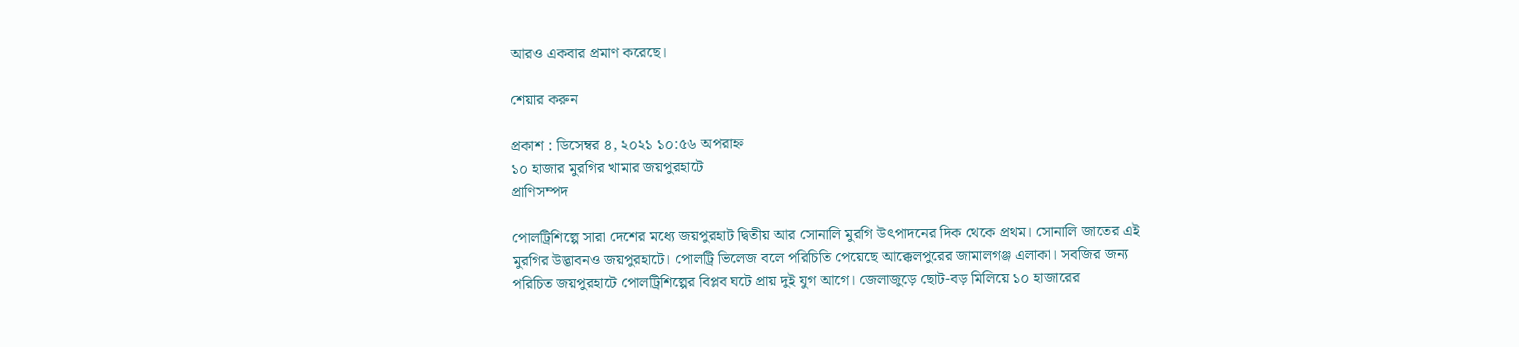আরও একবার প্রমাণ করেছে।

শেয়ার করুন

প্রকাশ : ডিসেম্বর ৪, ২০২১ ১০:৫৬ অপরাহ্ন
১০ হাজার মুরগির খামার জয়পুরহাটে
প্রাণিসম্পদ

পোলট্রিশিল্পে সারা দেশের মধ্যে জয়পুরহাট দ্বিতীয় আর সোনালি মুরগি উৎপাদনের দিক থেকে প্রথম। সোনালি জাতের এই মুরগির উদ্ভাবনও জয়পুরহাটে। পোলট্রি ভিলেজ বলে পরিচিতি পেয়েছে আক্কেলপুরের জামালগঞ্জ এলাকা। সবজির জন্য পরিচিত জয়পুরহাটে পোলট্রিশিল্পের বিপ্লব ঘটে প্রায় দুই যুগ আগে। জেলাজুড়ে ছোট-বড় মিলিয়ে ১০ হাজারের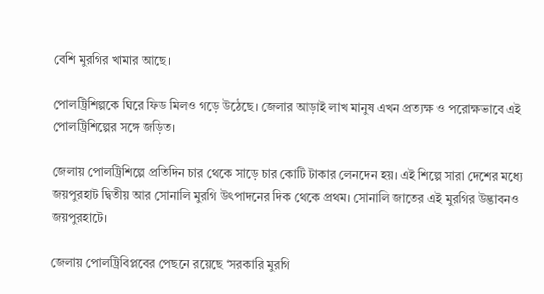বেশি মুরগির খামার আছে।

পোলট্রিশিল্পকে ঘিরে ফিড মিলও গড়ে উঠেছে। জেলার আড়াই লাখ মানুষ এখন প্রত্যক্ষ ও পরোক্ষভাবে এই পোলট্রিশিল্পের সঙ্গে জড়িত।

জেলায় পোলট্রিশিল্পে প্রতিদিন চার থেকে সাড়ে চার কোটি টাকার লেনদেন হয়। এই শিল্পে সারা দেশের মধ্যে জয়পুরহাট দ্বিতীয় আর সোনালি মুরগি উৎপাদনের দিক থেকে প্রথম। সোনালি জাতের এই মুরগির উদ্ভাবনও জয়পুরহাটে।

জেলায় পোলট্রিবিপ্লবের পেছনে রয়েছে ‘সরকারি মুরগি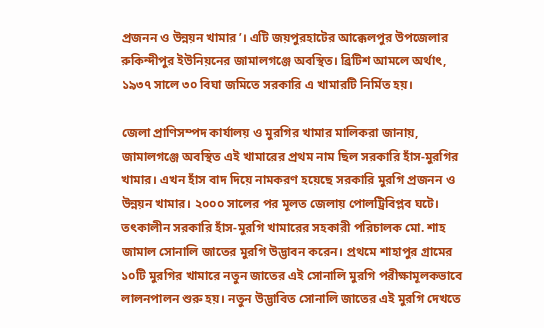প্রজনন ও উন্নয়ন খামার’। এটি জয়পুরহাটের আক্কেলপুর উপজেলার রুকিন্দীপুর ইউনিয়নের জামালগঞ্জে অবস্থিত। ব্রিটিশ আমলে অর্থাৎ, ১৯৩৭ সালে ৩০ বিঘা জমিতে সরকারি এ খামারটি নির্মিত হয়।

জেলা প্রাণিসম্পদ কার্যালয় ও মুরগির খামার মালিকরা জানায়, জামালগঞ্জে অবস্থিত এই খামারের প্রথম নাম ছিল সরকারি হাঁস-মুরগির খামার। এখন হাঁস বাদ দিয়ে নামকরণ হয়েছে সরকারি মুরগি প্রজনন ও উন্নয়ন খামার। ২০০০ সালের পর মূলত জেলায় পোলট্রিবিপ্লব ঘটে। তৎকালীন সরকারি হাঁস-মুরগি খামারের সহকারী পরিচালক মো. শাহ জামাল সোনালি জাতের মুরগি উদ্ভাবন করেন। প্রথমে শাহাপুর গ্রামের ১০টি মুরগির খামারে নতুন জাতের এই সোনালি মুরগি পরীক্ষামূলকভাবে লালনপালন শুরু হয়। নতুন উদ্ভাবিত সোনালি জাতের এই মুরগি দেখতে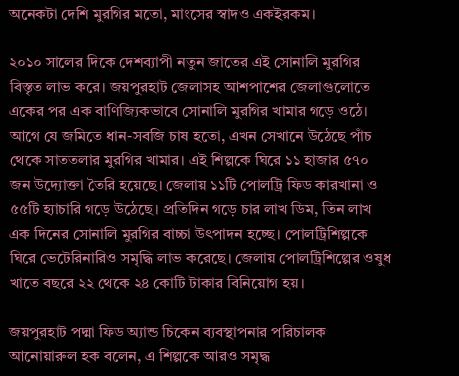অনেকটা দেশি মুরগির মতো, মাংসের স্বাদও একইরকম।

২০১০ সালের দিকে দেশব্যাপী নতুন জাতের এই সোনালি মুরগির বিস্তৃত লাভ করে। জয়পুরহাট জেলাসহ আশপাশের জেলাগুলোতে একের পর এক বাণিজ্যিকভাবে সোনালি মুরগির খামার গড়ে ওঠে। আগে যে জমিতে ধান-সবজি চাষ হতো, এখন সেখানে উঠেছে পাঁচ থেকে সাততলার মুরগির খামার। এই শিল্পকে ঘিরে ১১ হাজার ৫৭০ জন উদ্যোক্তা তৈরি হয়েছে। জেলায় ১১টি পোলট্রি ফিড কারখানা ও ৫৫টি হ্যাচারি গড়ে উঠেছে। প্রতিদিন গড়ে চার লাখ ডিম, তিন লাখ এক দিনের সোনালি মুরগির বাচ্চা উৎপাদন হচ্ছে। পোলট্রিশিল্পকে ঘিরে ভেটেরিনারিও সমৃদ্ধি লাভ করেছে। জেলায় পোলট্রিশিল্পের ওষুধ খাতে বছরে ২২ থেকে ২৪ কোটি টাকার বিনিয়োগ হয়।

জয়পুরহাট পদ্মা ফিড অ্যান্ড চিকেন ব্যবস্থাপনার পরিচালক আনোয়ারুল হক বলেন, এ শিল্পকে আরও সমৃদ্ধ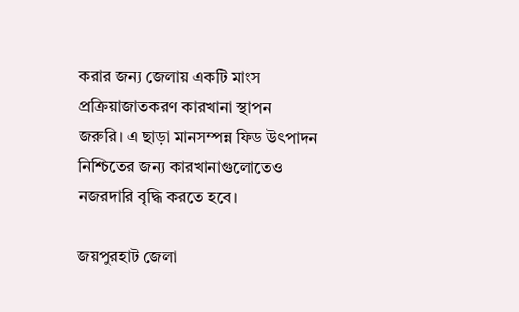করার জন্য জেলায় একটি মাংস প্রক্রিয়াজাতকরণ কারখানা স্থাপন জরুরি। এ ছাড়া মানসম্পন্ন ফিড উৎপাদন নিশ্চিতের জন্য কারখানাগুলোতেও নজরদারি বৃদ্ধি করতে হবে।

জয়পুরহাট জেলা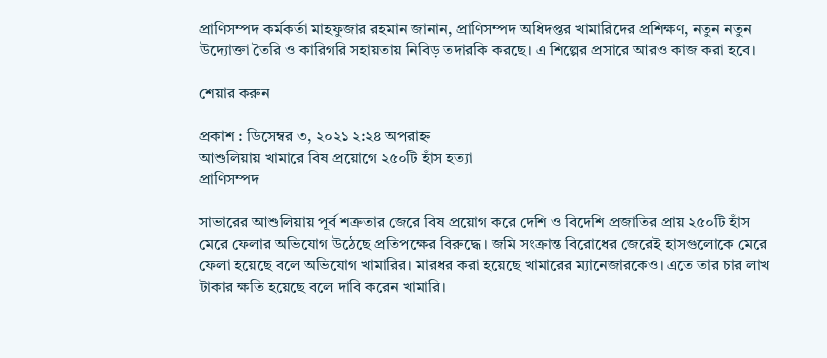প্রাণিসম্পদ কর্মকর্তা মাহফুজার রহমান জানান, প্রাণিসম্পদ অধিদপ্তর খামারিদের প্রশিক্ষণ, নতুন নতুন উদ্যোক্তা তৈরি ও কারিগরি সহায়তায় নিবিড় তদারকি করছে। এ শিল্পের প্রসারে আরও কাজ করা হবে।

শেয়ার করুন

প্রকাশ : ডিসেম্বর ৩, ২০২১ ২:২৪ অপরাহ্ন
আশুলিয়ায় খামারে বিষ প্রয়োগে ২৫০টি হাঁস হত্যা
প্রাণিসম্পদ

সাভারের আশুলিয়ায় পূর্ব শত্রুতার জেরে বিষ প্রয়োগ করে দেশি ও বিদেশি প্রজাতির প্রায় ২৫০টি হাঁস মেরে ফেলার অভিযোগ উঠেছে প্রতিপক্ষের বিরুদ্ধে। জমি সংক্রান্ত বিরোধের জেরেই হাসগুলোকে মেরে ফেলা হয়েছে বলে অভিযোগ খামারির। মারধর করা হয়েছে খামারের ম্যানেজারকেও। এতে তার চার লাখ টাকার ক্ষতি হয়েছে বলে দাবি করেন খামারি।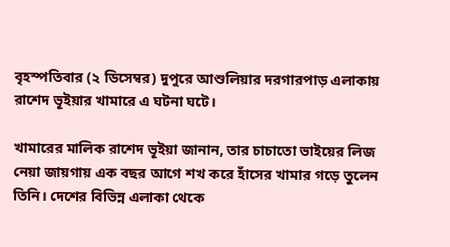বৃহস্পতিবার (২ ডিসেম্বর) দুপুরে আশুলিয়ার দরগারপাড় এলাকায় রাশেদ ভূইয়ার খামারে এ ঘটনা ঘটে।

খামারের মালিক রাশেদ ভূইয়া জানান, তার চাচাতো ভাইয়ের লিজ নেয়া জায়গায় এক বছর আগে শখ করে হাঁসের খামার গড়ে তুলেন তিনি। দেশের বিভিন্ন এলাকা থেকে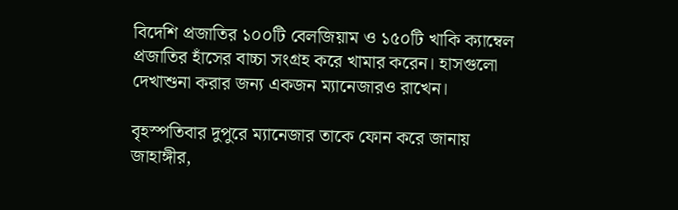বিদেশি প্রজাতির ১০০টি বেলজিয়াম ও ১৫০টি খাকি ক্যাম্বেল প্রজাতির হাঁসের বাচ্চা সংগ্রহ করে খামার করেন। হাসগুলো দেখাশুনা করার জন্য একজন ম্যানেজারও রাখেন।

বৃহস্পতিবার দুপুরে ম্যানেজার তাকে ফোন করে জানায় জাহাঙ্গীর,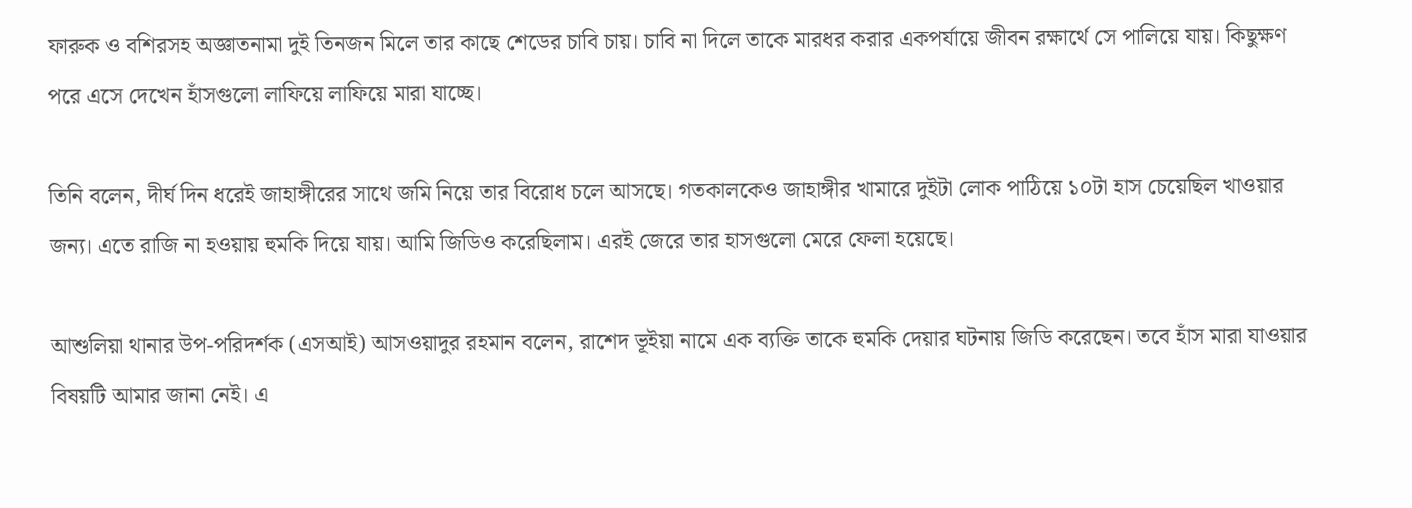ফারুক ও বশিরসহ অজ্ঞাতনামা দুই তিনজন মিলে তার কাছে শেডের চাবি চায়। চাবি না দিলে তাকে মারধর করার একপর্যায়ে জীবন রক্ষার্থে সে পালিয়ে যায়। কিছুক্ষণ পরে এসে দেখেন হাঁসগুলো লাফিয়ে লাফিয়ে মারা যাচ্ছে।

তিনি বলেন, দীর্ঘ দিন ধরেই জাহাঙ্গীরের সাথে জমি নিয়ে তার বিরোধ চলে আসছে। গতকালকেও জাহাঙ্গীর খামারে দুইটা লোক পাঠিয়ে ১০টা হাস চেয়েছিল খাওয়ার জন্য। এতে রাজি না হওয়ায় হুমকি দিয়ে যায়। আমি জিডিও করেছিলাম। এরই জেরে তার হাসগুলো মেরে ফেলা হয়েছে।

আশুলিয়া থানার উপ-পরিদর্শক (এসআই) আসওয়াদুর রহমান বলেন, রাশেদ ভূইয়া নামে এক ব্যক্তি তাকে হুমকি দেয়ার ঘটনায় জিডি করেছেন। তবে হাঁস মারা যাওয়ার বিষয়টি আমার জানা নেই। এ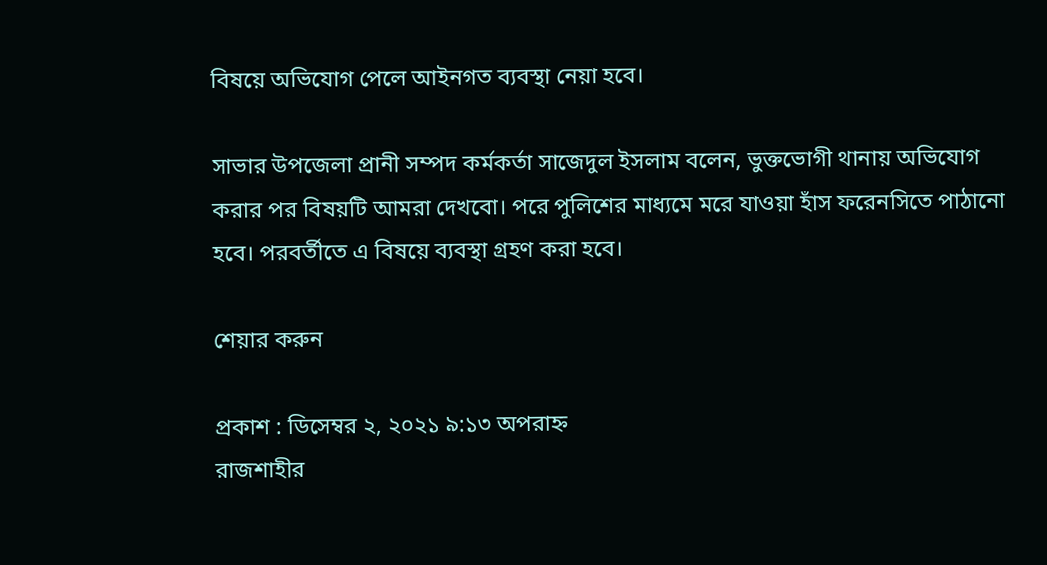বিষয়ে অভিযোগ পেলে আইনগত ব্যবস্থা নেয়া হবে।

সাভার উপজেলা প্রানী সম্পদ কর্মকর্তা সাজেদুল ইসলাম বলেন, ভুক্তভোগী থানায় অভিযোগ করার পর বিষয়টি আমরা দেখবো। পরে পুলিশের মাধ্যমে মরে যাওয়া হাঁস ফরেনসিতে পাঠানো হবে। পরবর্তীতে এ বিষয়ে ব্যবস্থা গ্রহণ করা হবে।

শেয়ার করুন

প্রকাশ : ডিসেম্বর ২, ২০২১ ৯:১৩ অপরাহ্ন
রাজশাহীর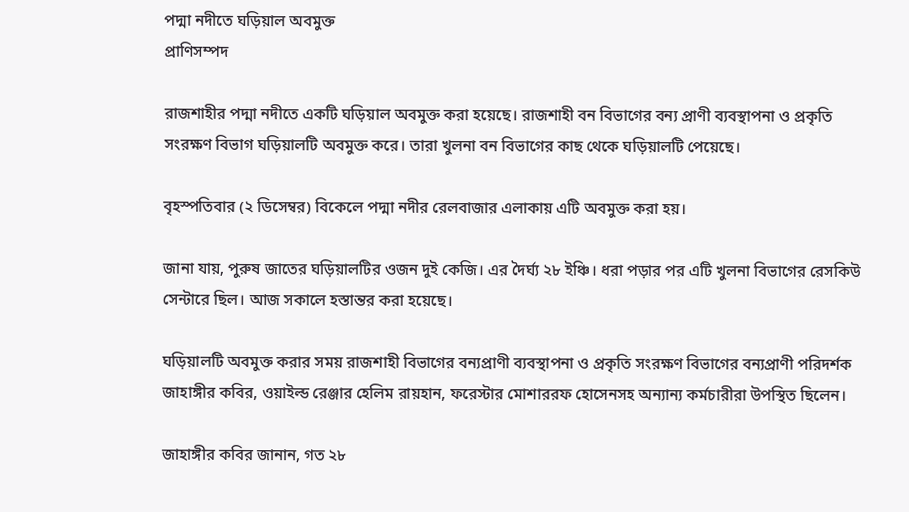পদ্মা নদীতে ঘড়িয়াল অবমুক্ত
প্রাণিসম্পদ

রাজশাহীর পদ্মা নদীতে একটি ঘড়িয়াল অবমুক্ত করা হয়েছে। রাজশাহী বন বিভাগের বন্য প্রাণী ব্যবস্থাপনা ও প্রকৃতি সংরক্ষণ বিভাগ ঘড়িয়ালটি অবমুক্ত করে। তারা খুলনা বন বিভাগের কাছ থেকে ঘড়িয়ালটি পেয়েছে।

বৃহস্পতিবার (২ ডিসেম্বর) বিকেলে পদ্মা নদীর রেলবাজার এলাকায় এটি অবমুক্ত করা হয়।

জানা যায়, পুরুষ জাতের ঘড়িয়ালটির ওজন দুই কেজি। এর দৈর্ঘ্য ২৮ ইঞ্চি। ধরা পড়ার পর এটি খুলনা বিভাগের রেসকিউ সেন্টারে ছিল। আজ সকালে হস্তান্তর করা হয়েছে।

ঘড়িয়ালটি অবমুক্ত করার সময় রাজশাহী বিভাগের বন্যপ্রাণী ব্যবস্থাপনা ও প্রকৃতি সংরক্ষণ বিভাগের বন্যপ্রাণী পরিদর্শক জাহাঙ্গীর কবির, ওয়াইল্ড রেঞ্জার হেলিম রায়হান, ফরেস্টার মোশাররফ হোসেনসহ অন্যান্য কর্মচারীরা উপস্থিত ছিলেন।

জাহাঙ্গীর কবির জানান, গত ২৮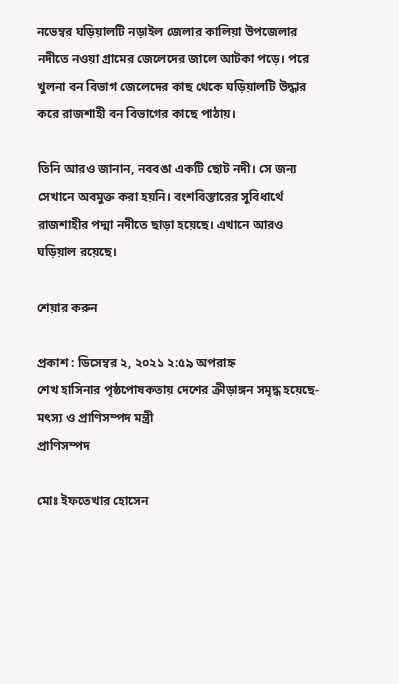নভেম্বর ঘড়িয়ালটি নড়াইল জেলার কালিয়া উপজেলার নদীতে নওয়া গ্রামের জেলেদের জালে আটকা পড়ে। পরে খুলনা বন বিভাগ জেলেদের কাছ থেকে ঘড়িয়ালটি উদ্ধার করে রাজশাহী বন বিভাগের কাছে পাঠায়।

তিনি আরও জানান, নববঙা একটি ছোট নদী। সে জন্য সেখানে অবমুক্ত করা হয়নি। বংশবিস্তারের সুবিধার্থে রাজশাহীর পদ্মা নদীতে ছাড়া হয়েছে। এখানে আরও ঘড়িয়াল রয়েছে।

শেয়ার করুন

প্রকাশ : ডিসেম্বর ২, ২০২১ ২:৫৯ অপরাহ্ন
শেখ হাসিনার পৃষ্ঠপোষকতায় দেশের ক্রীড়াঙ্গন সমৃদ্ধ হয়েছে- মৎস্য ও প্রাণিসম্পদ মন্ত্রী
প্রাণিসম্পদ

মোঃ ইফতেখার হোসেন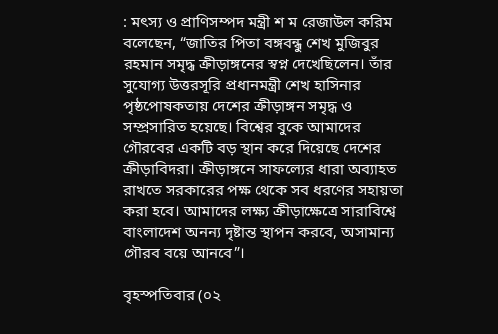: মৎস্য ও প্রাণিসম্পদ মন্ত্রী শ ম রেজাউল করিম বলেছেন, “জাতির পিতা বঙ্গবন্ধু শেখ মুজিবুর রহমান সমৃদ্ধ ক্রীড়াঙ্গনের স্বপ্ন দেখেছিলেন। তাঁর সুযোগ্য উত্তরসূরি প্রধানমন্ত্রী শেখ হাসিনার পৃষ্ঠপোষকতায় দেশের ক্রীড়াঙ্গন সমৃদ্ধ ও সম্প্রসারিত হয়েছে। বিশ্বের বুকে আমাদের গৌরবের একটি বড় স্থান করে দিয়েছে দেশের ক্রীড়াবিদরা। ক্রীড়াঙ্গনে সাফল্যের ধারা অব্যাহত রাখতে সরকারের পক্ষ থেকে সব ধরণের সহায়তা করা হবে। আমাদের লক্ষ্য ক্রীড়াক্ষেত্রে সারাবিশ্বে বাংলাদেশ অনন্য দৃষ্টান্ত স্থাপন করবে, অসামান্য গৌরব বয়ে আনবে”।

বৃহস্পতিবার (০২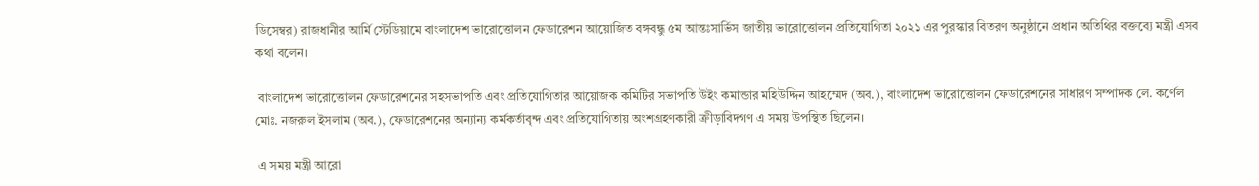ডিসেম্বর) রাজধানীর আর্মি স্টেডিয়ামে বাংলাদেশ ভারোত্তোলন ফেডারেশন আয়োজিত বঙ্গবন্ধু ৫ম আন্তঃসার্ভিস জাতীয় ভারোত্তোলন প্রতিযোগিতা ২০২১ এর পুরস্কার বিতরণ অনুষ্ঠানে প্রধান অতিথির বক্তব্যে মন্ত্রী এসব কথা বলেন।

 বাংলাদেশ ভারোত্তোলন ফেডারেশনের সহসভাপতি এবং প্রতিযোগিতার আয়োজক কমিটির সভাপতি উইং কমান্ডার মহিউদ্দিন আহম্মেদ (অব.), বাংলাদেশ ভারোত্তোলন ফেডারেশনের সাধারণ সম্পাদক লে. কর্ণেল মোঃ. নজরুল ইসলাম (অব.), ফেডারেশনের অন্যান্য কর্মকর্তাবৃন্দ এবং প্রতিযোগিতায় অংশগ্রহণকারী ক্রীড়াবিদগণ এ সময় উপস্থিত ছিলেন।

 এ সময় মন্ত্রী আরো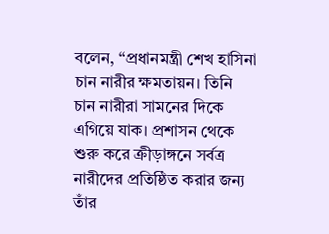বলেন, “প্রধানমন্ত্রী শেখ হাসিনা চান নারীর ক্ষমতায়ন। তিনি চান নারীরা সামনের দিকে এগিয়ে যাক। প্রশাসন থেকে শুরু করে ক্রীড়াঙ্গনে সর্বত্র নারীদের প্রতিষ্ঠিত করার জন্য তাঁর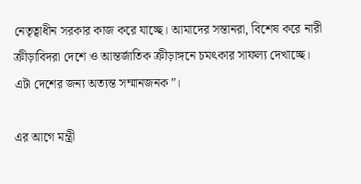নেতৃত্বাধীন সরকার কাজ করে যাচ্ছে। আমাদের সন্তানরা, বিশেষ করে নারী ক্রীড়াবিদরা দেশে ও আন্তর্জাতিক ক্রীড়াঙ্গনে চমৎকার সাফল্য দেখাচ্ছে। এটা দেশের জন্য অত্যন্ত সম্মানজনক”।

এর আগে মন্ত্রী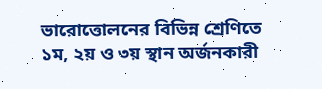ভারোত্তোলনের বিভিন্ন শ্রেণিতে ১ম, ২য় ও ৩য় স্থান অর্জনকারী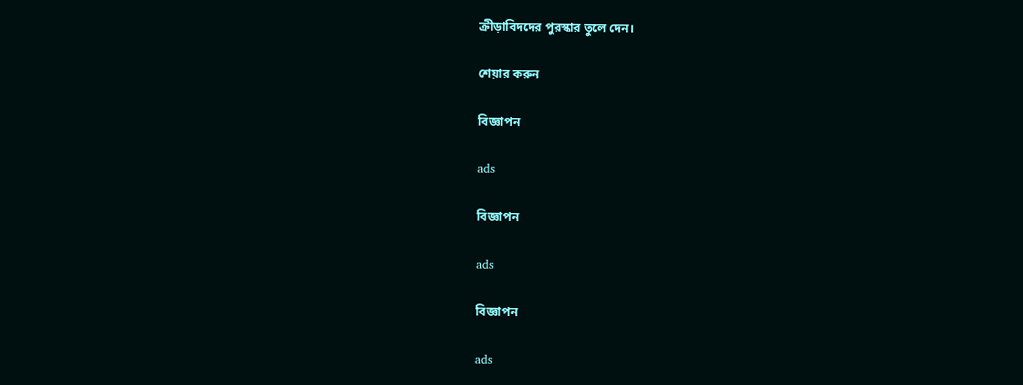ক্রীড়াবিদদের পুরস্কার তুলে দেন।

শেয়ার করুন

বিজ্ঞাপন

ads

বিজ্ঞাপন

ads

বিজ্ঞাপন

ads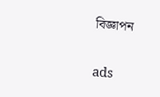বিজ্ঞাপন

ads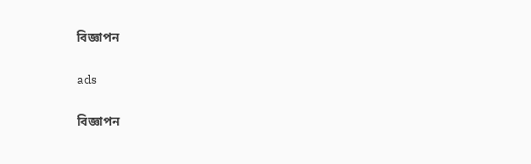বিজ্ঞাপন

ads

বিজ্ঞাপন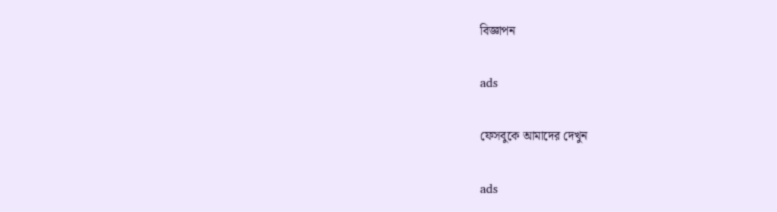বিজ্ঞাপন

ads

ফেসবুকে আমাদের দেখুন

ads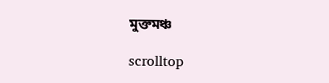মুক্তমঞ্চ

scrolltop